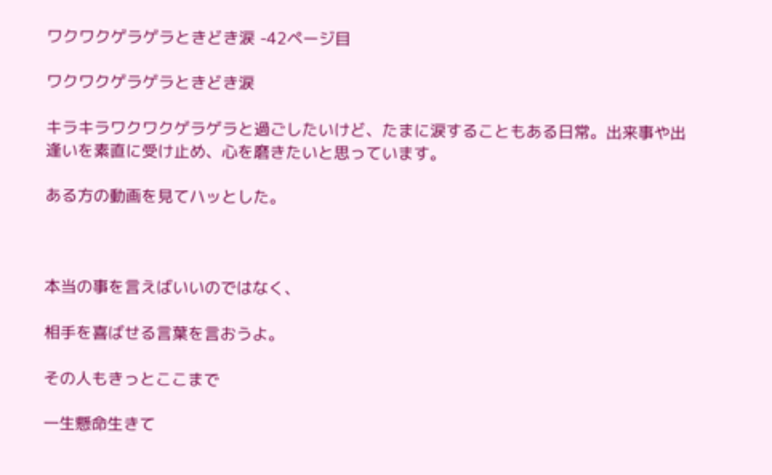ワクワクゲラゲラときどき涙 -42ページ目

ワクワクゲラゲラときどき涙

キラキラワクワクゲラゲラと過ごしたいけど、たまに涙することもある日常。出来事や出逢いを素直に受け止め、心を磨きたいと思っています。

ある方の動画を見てハッとした。



本当の事を言えばいいのではなく、

相手を喜ばせる言葉を言おうよ。

その人もきっとここまで

一生懸命生きて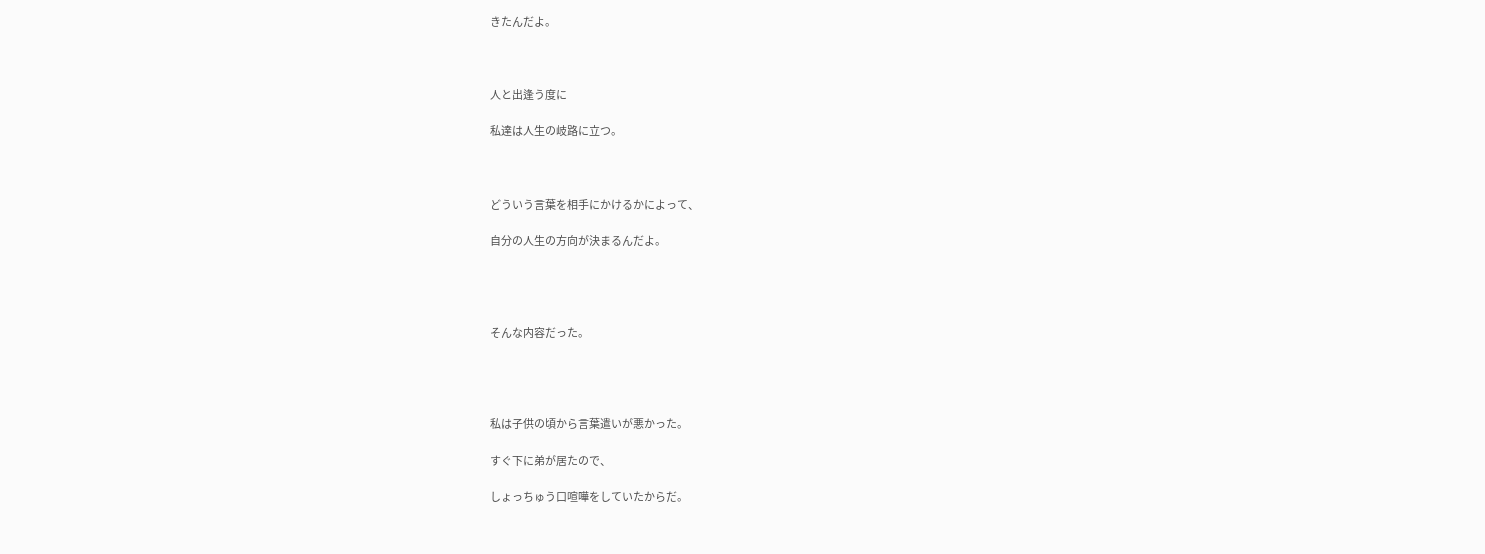きたんだよ。



人と出逢う度に

私達は人生の岐路に立つ。



どういう言葉を相手にかけるかによって、

自分の人生の方向が決まるんだよ。




そんな内容だった。




私は子供の頃から言葉遣いが悪かった。

すぐ下に弟が居たので、

しょっちゅう口喧嘩をしていたからだ。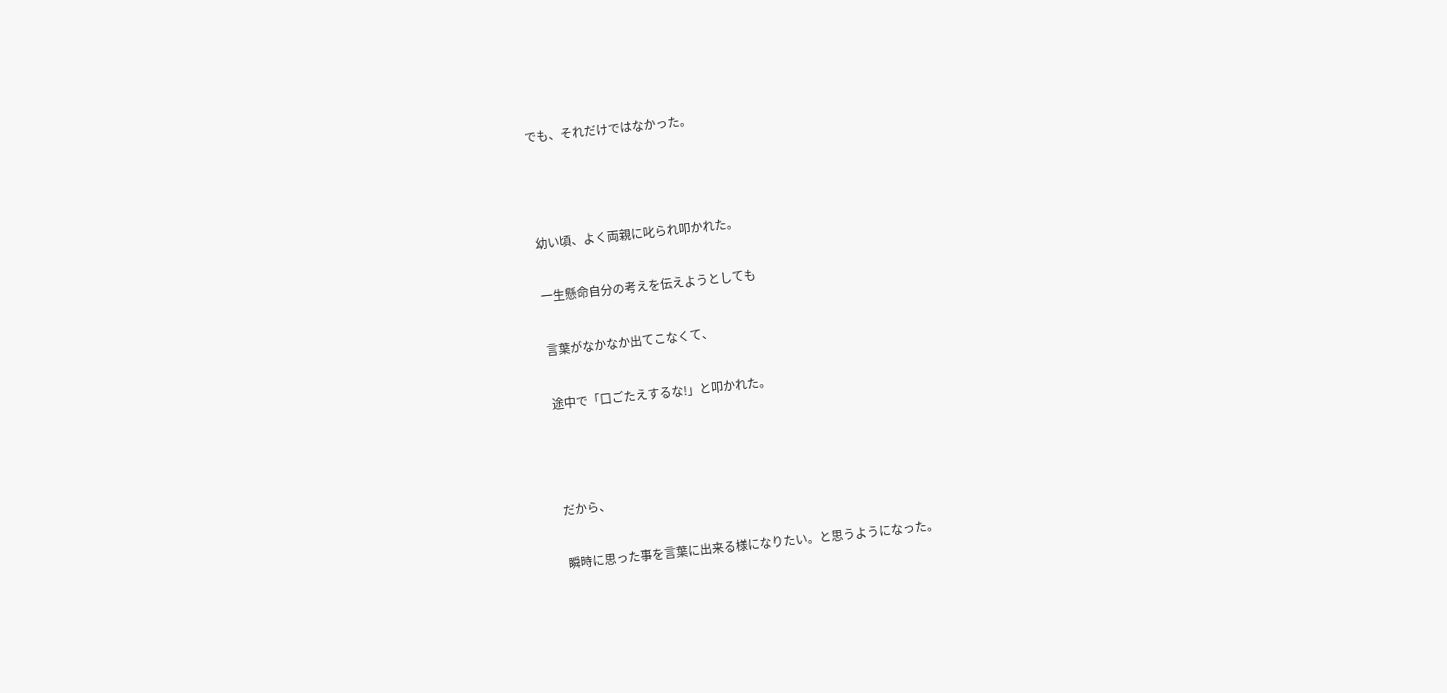でも、それだけではなかった。



幼い頃、よく両親に叱られ叩かれた。

一生懸命自分の考えを伝えようとしても

言葉がなかなか出てこなくて、

途中で「口ごたえするな!」と叩かれた。



だから、

瞬時に思った事を言葉に出来る様になりたい。と思うようになった。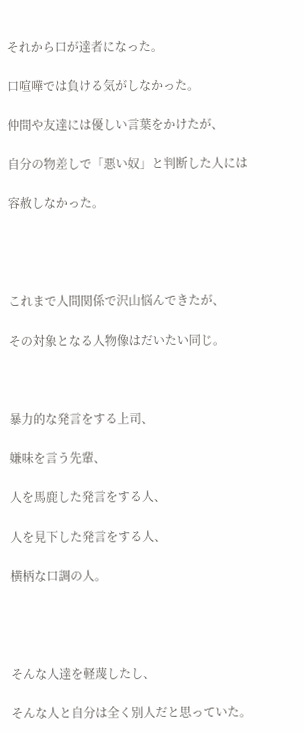それから口が達者になった。

口喧嘩では負ける気がしなかった。

仲間や友達には優しい言葉をかけたが、

自分の物差しで「悪い奴」と判断した人には

容赦しなかった。




これまで人間関係で沢山悩んできたが、

その対象となる人物像はだいたい同じ。



暴力的な発言をする上司、

嫌味を言う先輩、

人を馬鹿した発言をする人、

人を見下した発言をする人、

横柄な口調の人。




そんな人達を軽蔑したし、

そんな人と自分は全く別人だと思っていた。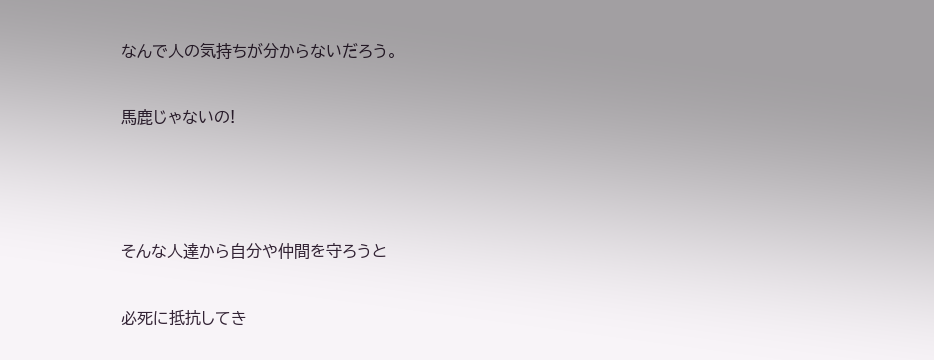なんで人の気持ちが分からないだろう。

馬鹿じゃないの!



そんな人達から自分や仲間を守ろうと

必死に抵抗してき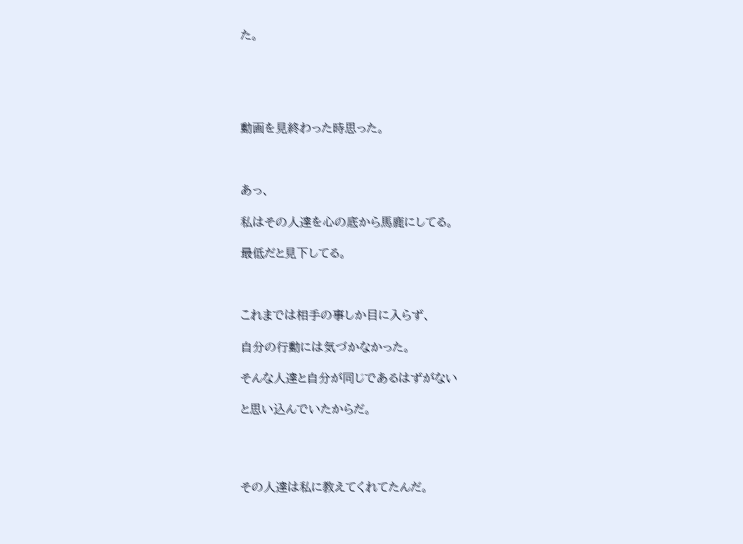た。





動画を見終わった時思った。



あっ、

私はその人達を心の底から馬鹿にしてる。

最低だと見下してる。



これまでは相手の事しか目に入らず、

自分の行動には気づかなかった。

そんな人達と自分が同じであるはずがない

と思い込んでいたからだ。




その人達は私に教えてくれてたんだ。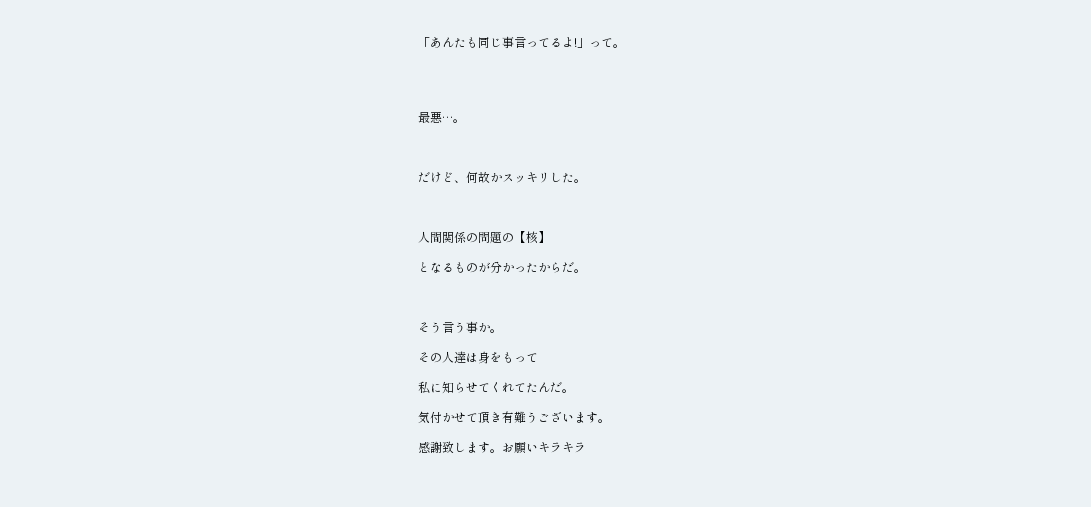「あんたも同じ事言ってるよ!」って。




最悪…。



だけど、何故かスッキリした。



人間関係の問題の【核】

となるものが分かったからだ。



そう言う事か。

その人達は身をもって

私に知らせてくれてたんだ。

気付かせて頂き有難うございます。

感謝致します。お願いキラキラ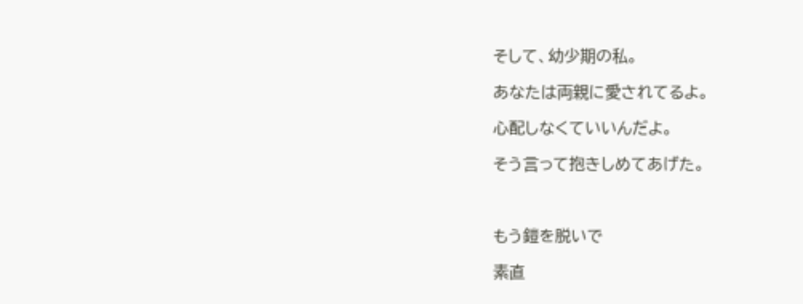そして、幼少期の私。

あなたは両親に愛されてるよ。

心配しなくていいんだよ。

そう言って抱きしめてあげた。



もう鎧を脱いで

素直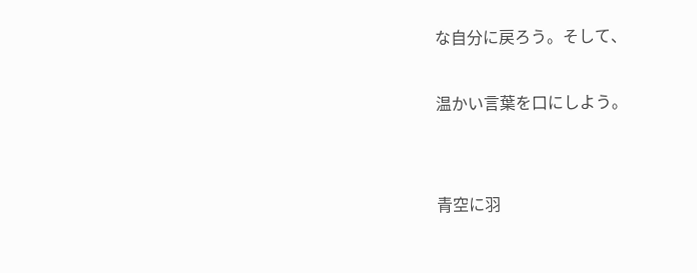な自分に戻ろう。そして、

温かい言葉を口にしよう。


青空に羽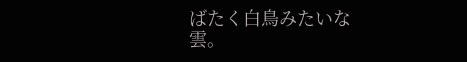ばたく白鳥みたいな雲。